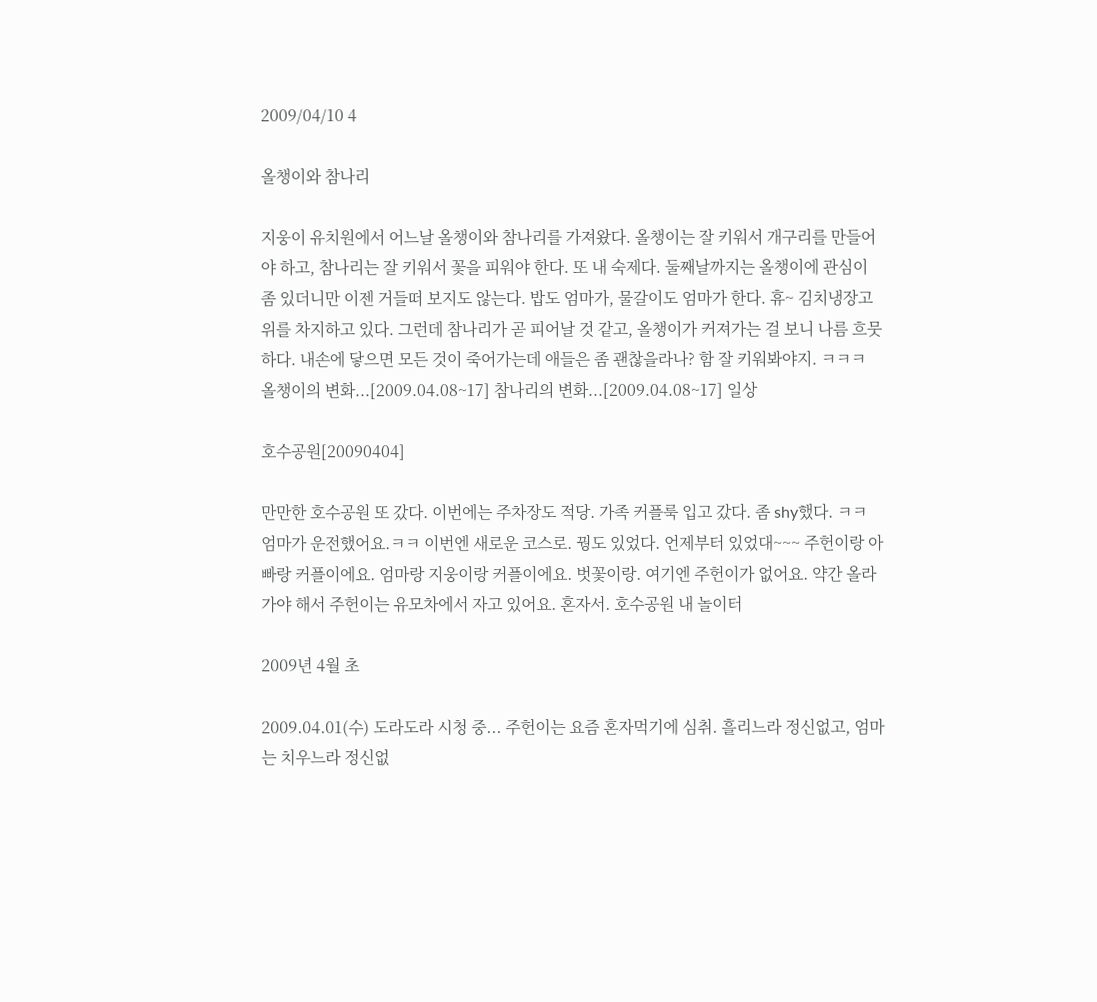2009/04/10 4

올챙이와 참나리

지웅이 유치원에서 어느날 올챙이와 참나리를 가져왔다. 올챙이는 잘 키워서 개구리를 만들어야 하고, 참나리는 잘 키워서 꽃을 피워야 한다. 또 내 숙제다. 둘째날까지는 올챙이에 관심이 좀 있더니만 이젠 거들떠 보지도 않는다. 밥도 엄마가, 물갈이도 엄마가 한다. 휴~ 김치냉장고 위를 차지하고 있다. 그런데 참나리가 곧 피어날 것 같고, 올챙이가 커져가는 걸 보니 나름 흐뭇하다. 내손에 닿으면 모든 것이 죽어가는데 애들은 좀 괜찮을라나? 함 잘 키워봐야지. ㅋㅋㅋ 올챙이의 변화...[2009.04.08~17] 참나리의 변화...[2009.04.08~17] 일상

호수공원[20090404]

만만한 호수공원 또 갔다. 이번에는 주차장도 적당. 가족 커플룩 입고 갔다. 좀 shy했다. ㅋㅋ 엄마가 운전했어요.ㅋㅋ 이번엔 새로운 코스로. 꿩도 있었다. 언제부터 있었대~~~ 주헌이랑 아빠랑 커플이에요. 엄마랑 지웅이랑 커플이에요. 벗꽃이랑. 여기엔 주헌이가 없어요. 약간 올라가야 해서 주헌이는 유모차에서 자고 있어요. 혼자서. 호수공원 내 놀이터

2009년 4월 초

2009.04.01(수) 도라도라 시청 중... 주헌이는 요즘 혼자먹기에 심취. 흘리느라 정신없고, 엄마는 치우느라 정신없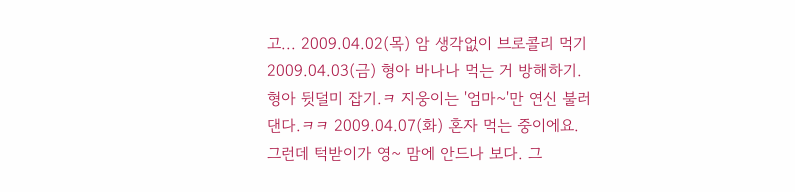고... 2009.04.02(목) 암 생각없이 브로콜리 먹기 2009.04.03(금) 형아 바나나 먹는 거 방해하기. 형아 뒷덜미 잡기.ㅋ 지웅이는 '엄마~'만 연신 불러댄다.ㅋㅋ 2009.04.07(화) 혼자 먹는 중이에요. 그런데 턱받이가 영~ 맘에 안드나 보다. 그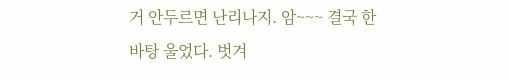거 안두르면 난리나지. 암~~~ 결국 한바탕 울었다. 벗겨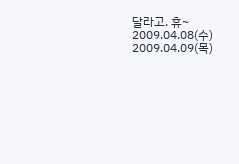달라고. 휴~ 2009.04.08(수) 2009.04.09(목)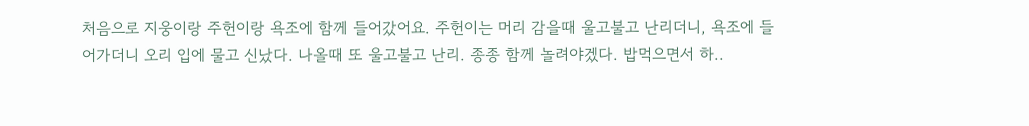처음으로 지웅이랑 주헌이랑 욕조에 함께 들어갔어요. 주헌이는 머리 감을때 울고불고 난리더니, 욕조에 들어가더니 오리 입에 물고 신났다. 나올때 또 울고불고 난리. 종종 함께 놀려야겠다. 밥먹으면서 하..